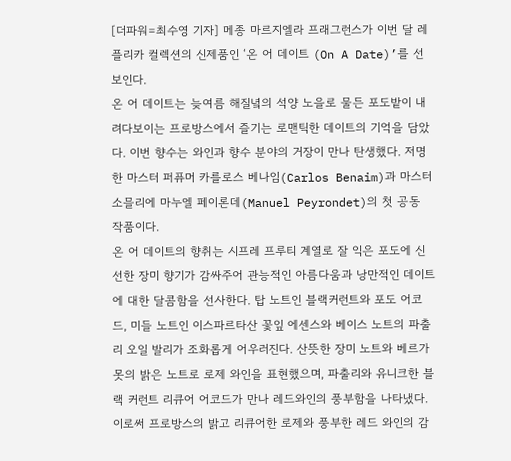[더파워=최수영 기자] 메종 마르지엘라 프래그런스가 이번 달 레플리카 컬렉션의 신제품인 ‘온 어 데이트 (On A Date)’를 선보인다.
온 어 데이트는 늦여름 해질녘의 석양 노을로 물든 포도밭이 내려다보이는 프로방스에서 즐기는 로맨틱한 데이트의 기억을 담았다. 이번 향수는 와인과 향수 분야의 거장이 만나 탄생했다. 저명한 마스터 퍼퓨머 카를로스 베나임(Carlos Benaim)과 마스터 소믈리에 마누엘 페이론데(Manuel Peyrondet)의 첫 공동 작품이다.
온 어 데이트의 향취는 시프레 프루티 계열로 잘 익은 포도에 신선한 장미 향기가 감싸주어 관능적인 아름다움과 낭만적인 데이트에 대한 달콤함을 선사한다. 탑 노트인 블랙커런트와 포도 어코드, 미들 노트인 이스파르타산 꽃잎 에센스와 베이스 노트의 파출리 오일 발리가 조화롭게 어우러진다. 산뜻한 장미 노트와 베르가못의 밝은 노트로 로제 와인을 표현했으며, 파출리와 유니크한 블랙 커런트 리큐어 어코드가 만나 레드와인의 풍부함을 나타냈다. 이로써 프로방스의 밝고 리큐어한 로제와 풍부한 레드 와인의 감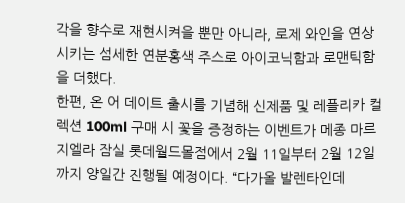각을 향수로 재현시켜을 뿐만 아니라, 로제 와인을 연상시키는 섬세한 연분홍색 주스로 아이코닉함과 로맨틱함을 더했다.
한편, 온 어 데이트 출시를 기념해 신제품 및 레플리카 컬렉션 100ml 구매 시 꽃을 증정하는 이벤트가 메종 마르지엘라 잠실 롯데월드몰점에서 2월 11일부터 2월 12일까지 양일간 진행될 예정이다. “다가올 발렌타인데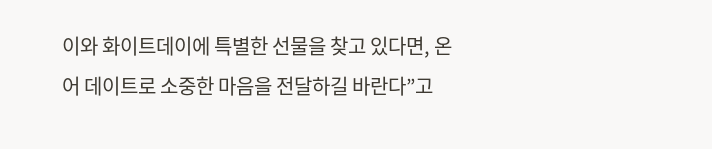이와 화이트데이에 특별한 선물을 찾고 있다면, 온 어 데이트로 소중한 마음을 전달하길 바란다”고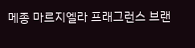메종 마르지엘라 프래그런스 브랜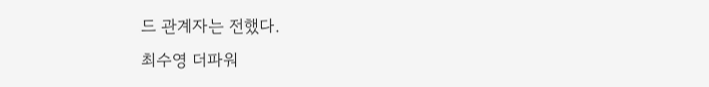드 관계자는 전했다.
최수영 더파워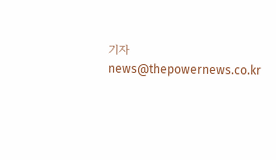기자 news@thepowernews.co.kr